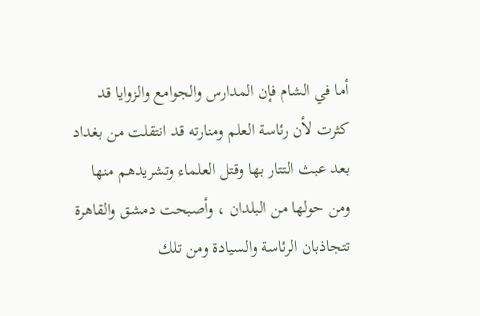أما في الشام فإن المدارس والجوامع والزوايا قد كثرت لأن رئاسة العلم ومنارته قد انتقلت من بغداد بعد عبث التتار بها وقتل العلماء وتشريدهم منها ومن حولها من البلدان ، وأصبحت دمشق والقاهرة تتجاذبان الرئاسة والسيادة ومن تلك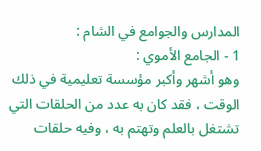المدارس والجوامع في الشام :
1 - الجامع الأموي :
وهو أشهر وأكبر مؤسسة تعليمية في ذلك الوقت ، فقد كان به عدد من الحلقات التي تشتغل بالعلم وتهتم به ، وفيه حلقات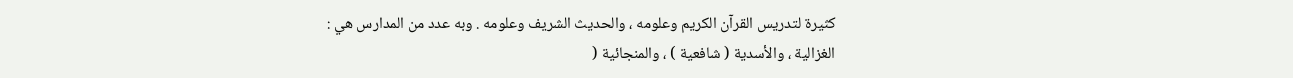كثيرة لتدريس القرآن الكريم وعلومه ، والحديث الشريف وعلومه . وبه عدد من المدارس هي :
الغزالية ، والأسدية ( شافعية ) ، والمنجائية (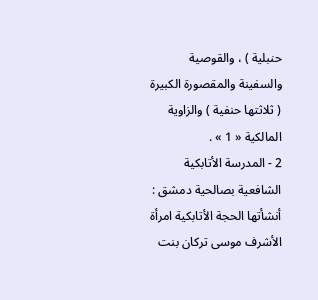حنبلية ) ، والقوصية والسفينة والمقصورة الكبيرة ( ثلاثتها حنفية ) والزاوية المالكية « 1 » .
2 - المدرسة الأتابكية الشافعية بصالحية دمشق :
أنشأتها الحجة الأتابكية امرأة الأشرف موسى تركان بنت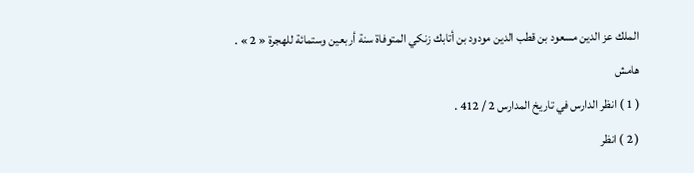الملك عز الدين مسعود بن قطب الدين مودود بن أتابك زنكي المتوفاة سنة أربعين وستمائة للهجرة « 2 » .
هامش
( 1 ) انظر الدارس في تاريخ المدارس 2 / 412 .
( 2 ) انظر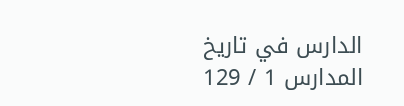الدارس في تاريخ المدارس 1 / 129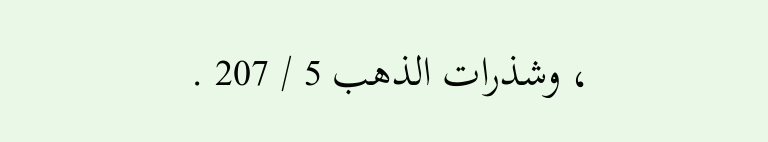، وشذرات الذهب 5 / 207 .